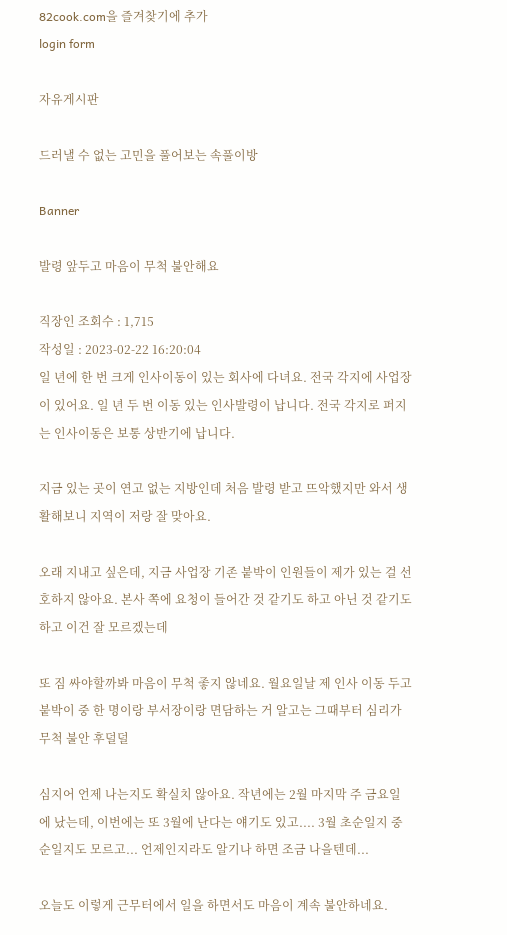82cook.com을 즐겨찾기에 추가
login form

자유게시판

드러낼 수 없는 고민을 풀어보는 속풀이방

Banner

발령 앞두고 마음이 무척 불안해요

직장인 조회수 : 1,715
작성일 : 2023-02-22 16:20:04
일 년에 한 번 크게 인사이동이 있는 회사에 다녀요. 전국 각지에 사업장이 있어요. 일 년 두 번 이동 있는 인사발령이 납니다. 전국 각지로 퍼지는 인사이동은 보통 상반기에 납니다.

지금 있는 곳이 연고 없는 지방인데 처음 발령 받고 뜨악했지만 와서 생활해보니 지역이 저랑 잘 맞아요.

오래 지내고 싶은데, 지금 사업장 기존 붙박이 인원들이 제가 있는 걸 선호하지 않아요. 본사 쪽에 요청이 들어간 것 같기도 하고 아닌 것 같기도 하고 이건 잘 모르겠는데

또 짐 싸야할까봐 마음이 무척 좋지 않네요. 월요일날 제 인사 이동 두고 붙박이 중 한 명이랑 부서장이랑 면담하는 거 알고는 그때부터 심리가 무척 불안 후덜덜

심지어 언제 나는지도 확실치 않아요. 작년에는 2월 마지막 주 금요일에 났는데, 이번에는 또 3월에 난다는 얘기도 있고.... 3월 초순일지 중순일지도 모르고... 언제인지라도 알기나 하면 조금 나을텐데...

오늘도 이렇게 근무터에서 일을 하면서도 마음이 계속 불안하네요.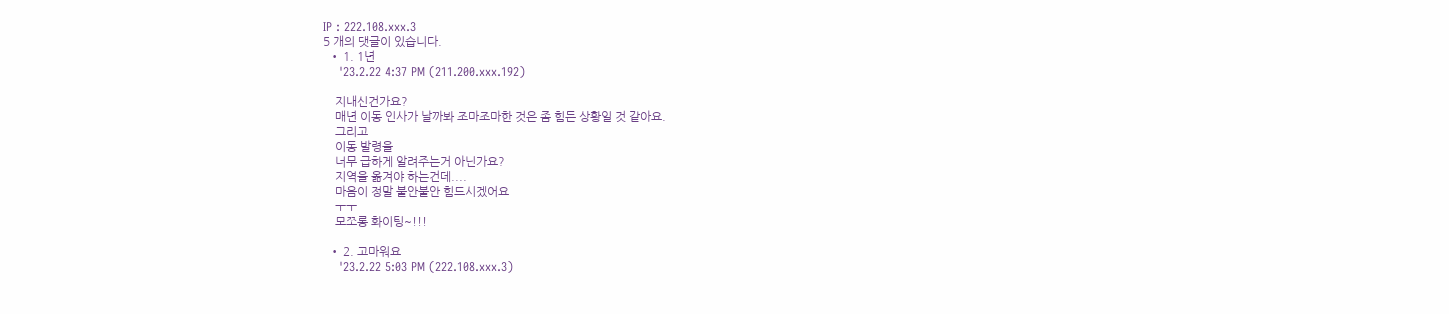IP : 222.108.xxx.3
5 개의 댓글이 있습니다.
  • 1. 1년
    '23.2.22 4:37 PM (211.200.xxx.192)

    지내신건가요?
    매년 이동 인사가 날까봐 조마조마한 것은 좀 힘든 상황일 것 같아요.
    그리고
    이동 발령을
    너무 급하게 알려주는거 아닌가요?
    지역을 옮겨야 하는건데....
    마음이 정말 불안불안 힘드시겠어요
    ㅜㅜ
    모쪼롱 화이팅~!!!

  • 2. 고마워요
    '23.2.22 5:03 PM (222.108.xxx.3)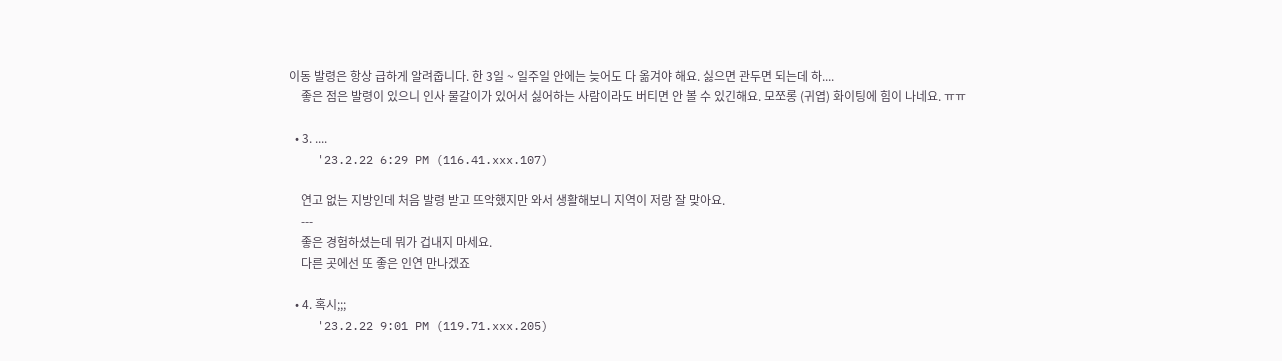이동 발령은 항상 급하게 알려줍니다. 한 3일 ~ 일주일 안에는 늦어도 다 옮겨야 해요. 싫으면 관두면 되는데 하....
    좋은 점은 발령이 있으니 인사 물갈이가 있어서 싫어하는 사람이라도 버티면 안 볼 수 있긴해요. 모쪼롱 (귀엽) 화이팅에 힘이 나네요. ㅠㅠ

  • 3. ....
    '23.2.22 6:29 PM (116.41.xxx.107)

    연고 없는 지방인데 처음 발령 받고 뜨악했지만 와서 생활해보니 지역이 저랑 잘 맞아요.
    ---
    좋은 경험하셨는데 뭐가 겁내지 마세요.
    다른 곳에선 또 좋은 인연 만나겠죠

  • 4. 혹시;;;
    '23.2.22 9:01 PM (119.71.xxx.205)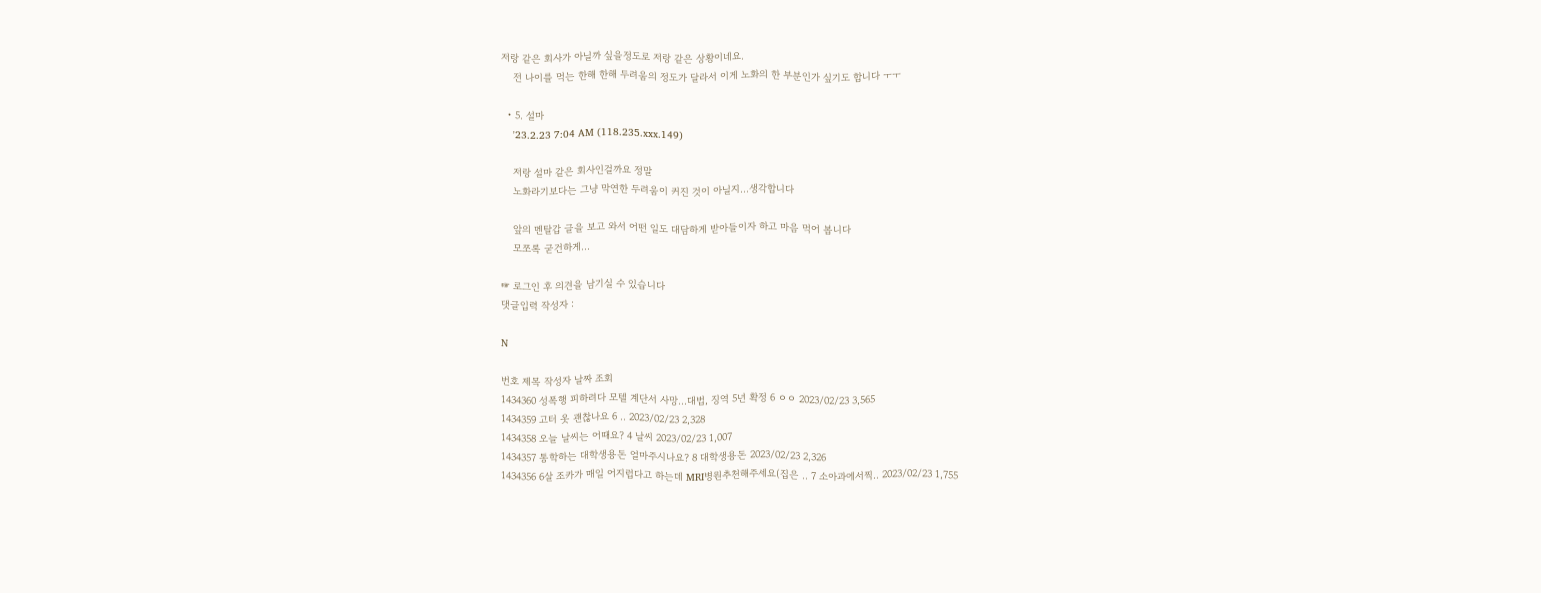저랑 같은 회사가 아닐까 싶을정도로 저랑 같은 상황이네요.
    전 나이를 먹는 한해 한해 두려움의 정도가 달라서 이게 노화의 한 부분인가 싶기도 합니다 ㅜㅜ

  • 5. 설마
    '23.2.23 7:04 AM (118.235.xxx.149)

    저랑 설마 같은 회사인걸까요 정말
    노화라기보다는 그냥 막연한 두려움이 커진 것이 아닐지...생각합니다

    앞의 멘탈갑 글을 보고 와서 어떤 일도 대담하게 받아들이자 하고 마음 먹어 봅니다
    모쪼록 굳건하게...

☞ 로그인 후 의견을 남기실 수 있습니다
댓글입력 작성자 :

N

번호 제목 작성자 날짜 조회
1434360 성폭행 피하려다 모텔 계단서 사망…대법, 징역 5년 확정 6 ㅇㅇ 2023/02/23 3,565
1434359 고터 옷 괜찮나요 6 .. 2023/02/23 2,328
1434358 오늘 날씨는 어때요? 4 날씨 2023/02/23 1,007
1434357 통학하는 대학생용돈 얼마주시나요? 8 대학생용돈 2023/02/23 2,326
1434356 6살 조카가 매일 어지럽다고 하는데 MRI병원추천해주세요(집은 .. 7 소아과에서찍.. 2023/02/23 1,755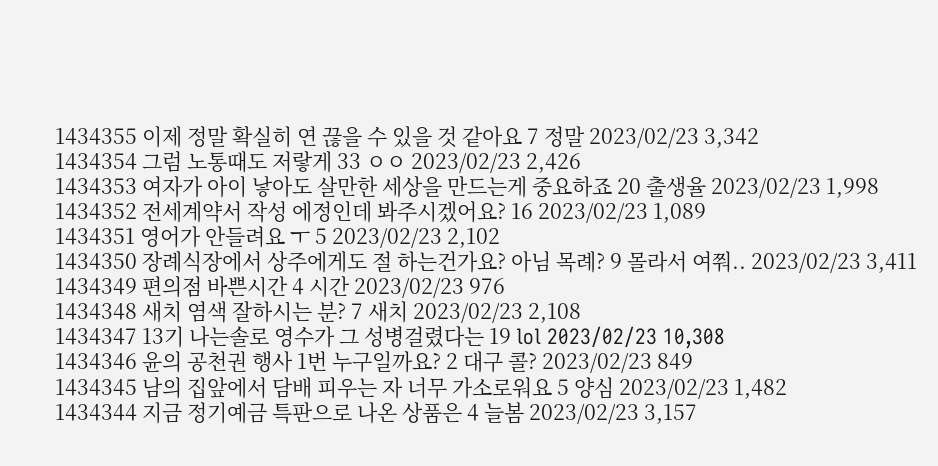1434355 이제 정말 확실히 연 끊을 수 있을 것 같아요 7 정말 2023/02/23 3,342
1434354 그럼 노통때도 저랗게 33 ㅇㅇ 2023/02/23 2,426
1434353 여자가 아이 낳아도 살만한 세상을 만드는게 중요하죠 20 출생율 2023/02/23 1,998
1434352 전세계약서 작성 에정인데 봐주시겠어요? 16 2023/02/23 1,089
1434351 영어가 안들려요 ㅜ 5 2023/02/23 2,102
1434350 장례식장에서 상주에게도 절 하는건가요? 아님 목례? 9 몰라서 여쭤.. 2023/02/23 3,411
1434349 편의점 바쁜시간 4 시간 2023/02/23 976
1434348 새치 염색 잘하시는 분? 7 새치 2023/02/23 2,108
1434347 13기 나는솔로 영수가 그 성병걸렸다는 19 lol 2023/02/23 10,308
1434346 윤의 공천권 행사 1번 누구일까요? 2 대구 콜? 2023/02/23 849
1434345 남의 집앞에서 담배 피우는 자 너무 가소로워요 5 양심 2023/02/23 1,482
1434344 지금 정기예금 특판으로 나온 상품은 4 늘봄 2023/02/23 3,157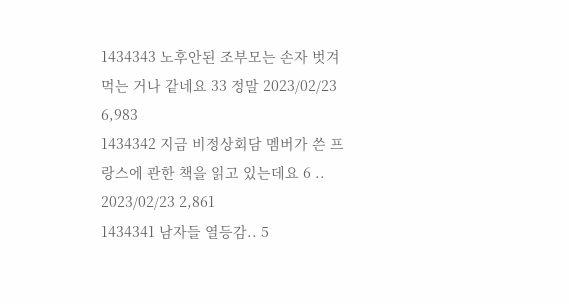1434343 노후안된 조부모는 손자 벗겨먹는 거나 같네요 33 정말 2023/02/23 6,983
1434342 지금 비정상회담 멤버가 쓴 프랑스에 관한 책을 읽고 있는데요 6 .. 2023/02/23 2,861
1434341 남자들 열등감.. 5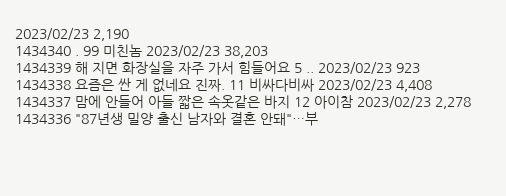2023/02/23 2,190
1434340 . 99 미친놈 2023/02/23 38,203
1434339 해 지면 화장실을 자주 가서 힘들어요 5 .. 2023/02/23 923
1434338 요즘은 싼 게 없네요 진짜. 11 비싸다비싸 2023/02/23 4,408
1434337 맘에 안들어 아들 짧은 속옷같은 바지 12 아이참 2023/02/23 2,278
1434336 "87년생 밀양 출신 남자와 결혼 안돼"…부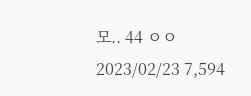모.. 44 ㅇㅇ 2023/02/23 7,594